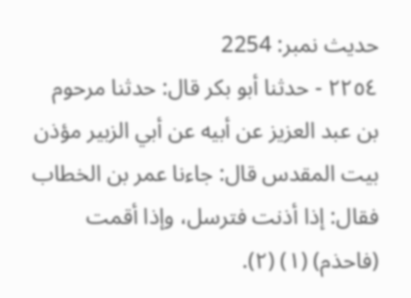حدیث نمبر: 2254
٢٢٥٤ - حدثنا أبو بكر قال: حدثنا مرحوم بن عبد العزيز عن أبيه عن أبي الزبير مؤذن بيت المقدس قال: جاءنا عمر بن الخطاب فقال: إذا أذنت فترسل، وإذا أقمت (فاحذم) (١) (٢).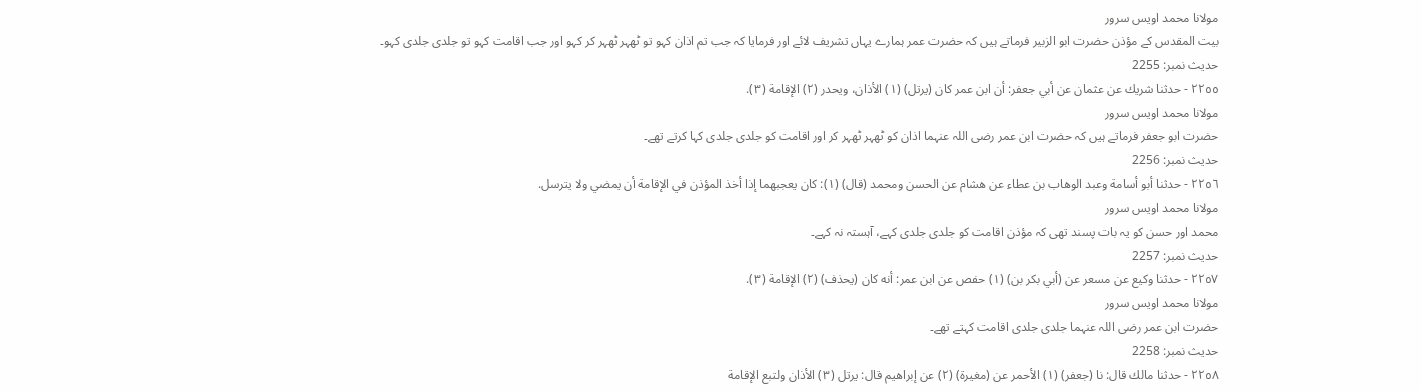مولانا محمد اویس سرور
بیت المقدس کے مؤذن حضرت ابو الزبیر فرماتے ہیں کہ حضرت عمر ہمارے یہاں تشریف لائے اور فرمایا کہ جب تم اذان کہو تو ٹھہر ٹھہر کر کہو اور جب اقامت کہو تو جلدی جلدی کہو۔
حدیث نمبر: 2255
٢٢٥٥ - حدثنا شريك عن عثمان عن أبي جعفر: أن ابن عمر كان (يرتل) (١) الأذان، ويحدر (٢) الإقامة (٣).
مولانا محمد اویس سرور
حضرت ابو جعفر فرماتے ہیں کہ حضرت ابن عمر رضی اللہ عنہما اذان کو ٹھہر ٹھہر کر اور اقامت کو جلدی جلدی کہا کرتے تھے۔
حدیث نمبر: 2256
٢٢٥٦ - حدثنا أبو أسامة وعبد الوهاب بن عطاء عن هشام عن الحسن ومحمد (قال) (١): كان يعجبهما إذا أخذ المؤذن في الإقامة أن يمضي ولا يترسل.
مولانا محمد اویس سرور
محمد اور حسن کو یہ بات پسند تھی کہ مؤذن اقامت کو جلدی جلدی کہے، آہستہ نہ کہے۔
حدیث نمبر: 2257
٢٢٥٧ - حدثنا وكيع عن مسعر عن (أبي بكر بن) (١) حفص عن ابن عمر: أنه كان (يحذف) (٢) الإقامة (٣).
مولانا محمد اویس سرور
حضرت ابن عمر رضی اللہ عنہما جلدی جلدی اقامت کہتے تھے۔
حدیث نمبر: 2258
٢٢٥٨ - حدثنا مالك قال: نا (جعفر) (١) الأحمر عن (مغيرة) (٢) عن إبراهيم قال: يرتل (٣) الأذان ولتبع الإقامة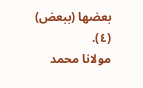بعضها (ببعض) (٤).
مولانا محمد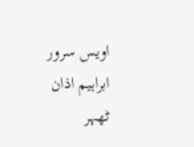اویس سرور
ابراہیم اذان ٹھہر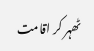ٹھہر کر اقامت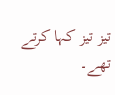تیز تیز کہا کرتے تھے۔